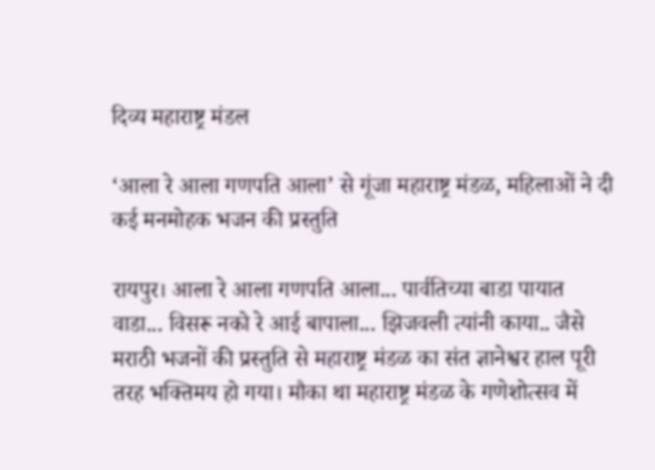दिव्य महाराष्ट्र मंडल

‘आला रे आला गणपति आला’ से गूंजा महाराष्ट्र मंडळ, महिलाओं ने दी कई मनमोहक भजन की प्रस्तुति

रायपुर। आला रे आला गणपति आला... पार्वतिच्या बाडा पायात वाडा... विसरू नको रे आई बापाला... झिजवली त्यांनी काया.. जैसे मराठी भजनों की प्रस्तुति से महाराष्ट्र मंडळ का संत ज्ञानेश्वर हाल पूरी तरह भक्तिमय हो गया। मौका था महाराष्ट्र मंडळ के गणेशोत्सव में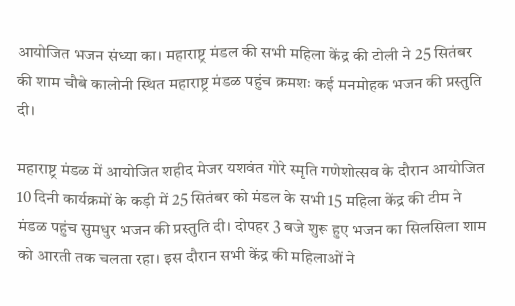आयोजित भजन संध्या का। महाराष्ट्र मंडल की सभी महिला केंद्र की टोली ने 25 सितंबर की शाम चौबे कालोनी स्थित महाराष्ट्र मंडळ पहुंच क्रमशः कई मनमोहक भजन की प्रस्तुति दी।

महाराष्ट्र मंडळ में आयोजित शहीद मेजर यशवंत गोरे स्मृति गणेशोत्सव के दौरान आयोजित 10 दिनी कार्यक्रमों के कड़ी में 25 सितंबर को मंडल के सभी 15 महिला केंद्र की टीम ने मंडळ पहुंच सुमधुर भजन की प्रस्तुति दी। दोपहर 3 बजे शुरू हुए भजन का सिलसिला शाम को आरती तक चलता रहा। इस दौरान सभी केंद्र की महिलाओं ने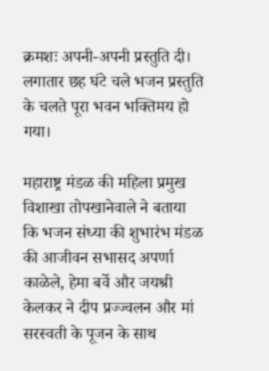क्रमशः अपनी-अपनी प्रस्तुति दी। लगातार छह घंटे चले भजन प्रस्तुति के चलते पूरा भवन भक्तिमय हो गया।

महाराष्ट्र मंडळ की महिला प्रमुख विशाखा तोपखानेवाले ने बताया कि भजन संध्या की शुभारंभ मंडळ की आजीवन सभासद अपर्णा काळेले, हेमा बर्वे और जयश्री केलकर ने दीप प्रज्ज्वलन और मां सरस्वती के पूजन के साथ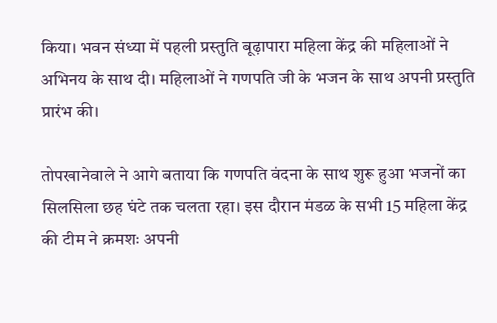किया। भवन संध्या में पहली प्रस्तुति बूढ़ापारा महिला केंद्र की महिलाओं ने अभिनय के साथ दी। महिलाओं ने गणपति जी के भजन के साथ अपनी प्रस्तुति प्रारंभ की।

तोपखानेवाले ने आगे बताया कि गणपति वंदना के साथ शुरू हुआ भजनों का सिलसिला छह घंटे तक चलता रहा। इस दौरान मंडळ के सभी 15 महिला केंद्र की टीम ने क्रमशः अपनी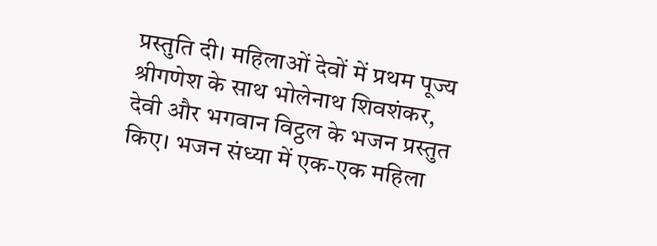प्रस्तुति दी। महिलाओं देवों में प्रथम पूज्य श्रीगणेश के साथ भोलेनाथ शिवशंकर, देवी और भगवान विट्ठल के भजन प्रस्तुत किए। भजन संध्या में एक-एक महिला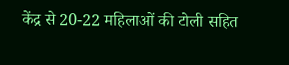केंद्र से 20-22 महिलाओं की टोली सहित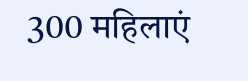300 महिलाएं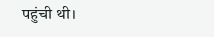पहुंची थी।